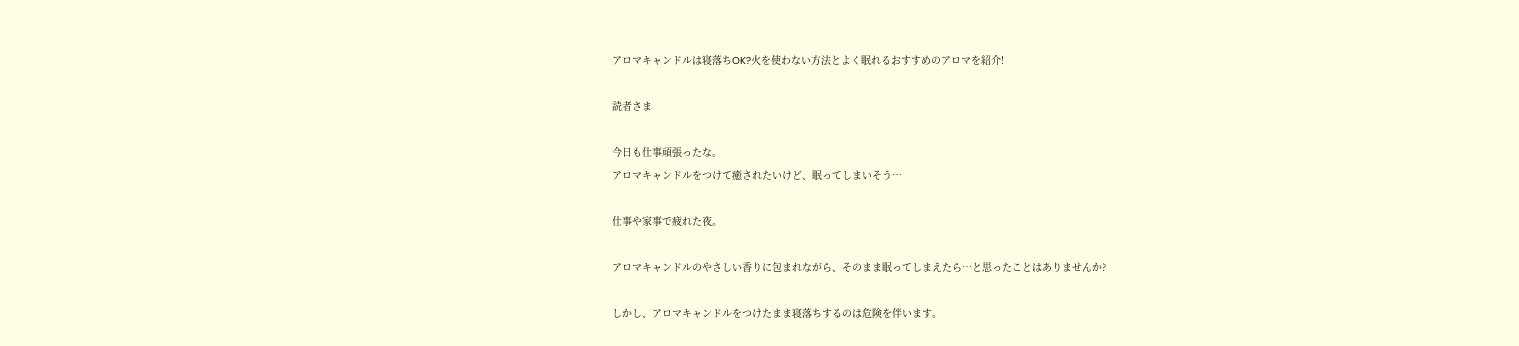アロマキャンドルは寝落ちOK?火を使わない方法とよく眠れるおすすめのアロマを紹介!

読者さま

今日も仕事頑張ったな。
アロマキャンドルをつけて癒されたいけど、眠ってしまいそう…

仕事や家事で疲れた夜。

アロマキャンドルのやさしい香りに包まれながら、そのまま眠ってしまえたら…と思ったことはありませんか?

しかし、アロマキャンドルをつけたまま寝落ちするのは危険を伴います。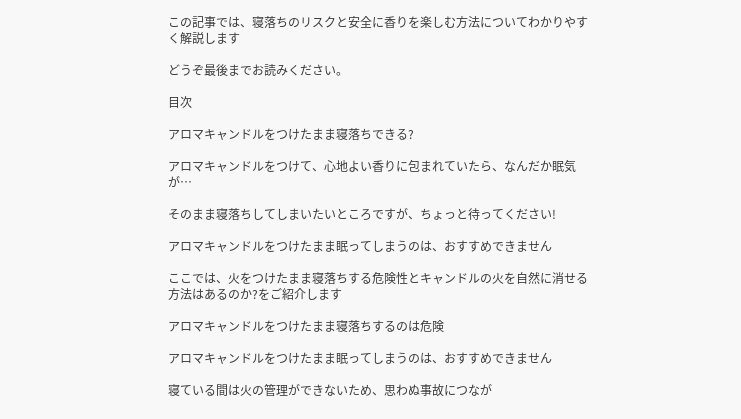この記事では、寝落ちのリスクと安全に香りを楽しむ方法についてわかりやすく解説します

どうぞ最後までお読みください。

目次

アロマキャンドルをつけたまま寝落ちできる?

アロマキャンドルをつけて、心地よい香りに包まれていたら、なんだか眠気が…

そのまま寝落ちしてしまいたいところですが、ちょっと待ってください!

アロマキャンドルをつけたまま眠ってしまうのは、おすすめできません

ここでは、火をつけたまま寝落ちする危険性とキャンドルの火を自然に消せる方法はあるのか?をご紹介します

アロマキャンドルをつけたまま寝落ちするのは危険

アロマキャンドルをつけたまま眠ってしまうのは、おすすめできません

寝ている間は火の管理ができないため、思わぬ事故につなが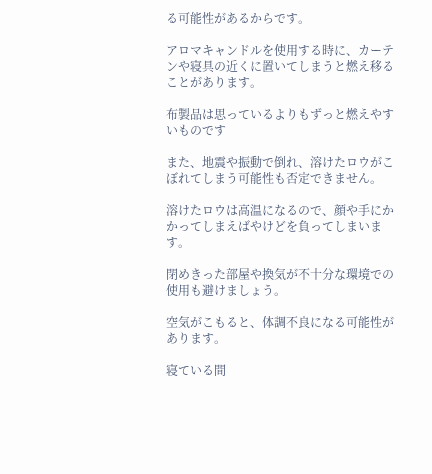る可能性があるからです。

アロマキャンドルを使用する時に、カーテンや寝具の近くに置いてしまうと燃え移ることがあります。

布製品は思っているよりもずっと燃えやすいものです

また、地震や振動で倒れ、溶けたロウがこぼれてしまう可能性も否定できません。

溶けたロウは高温になるので、顔や手にかかってしまえばやけどを負ってしまいます。

閉めきった部屋や換気が不十分な環境での使用も避けましょう。

空気がこもると、体調不良になる可能性があります。

寝ている間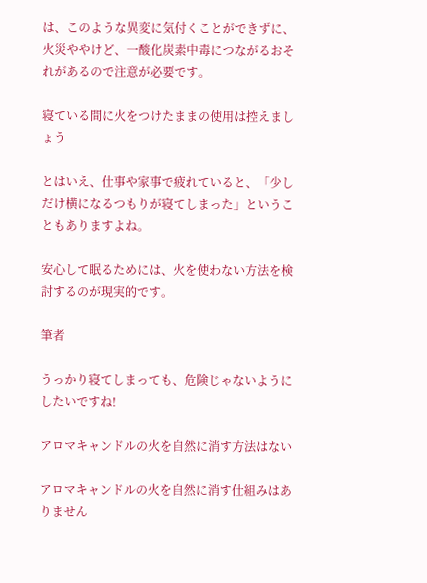は、このような異変に気付くことができずに、火災ややけど、一酸化炭素中毒につながるおそれがあるので注意が必要です。

寝ている間に火をつけたままの使用は控えましょう

とはいえ、仕事や家事で疲れていると、「少しだけ横になるつもりが寝てしまった」ということもありますよね。

安心して眠るためには、火を使わない方法を検討するのが現実的です。

筆者

うっかり寝てしまっても、危険じゃないようにしたいですね!

アロマキャンドルの火を自然に消す方法はない

アロマキャンドルの火を自然に消す仕組みはありません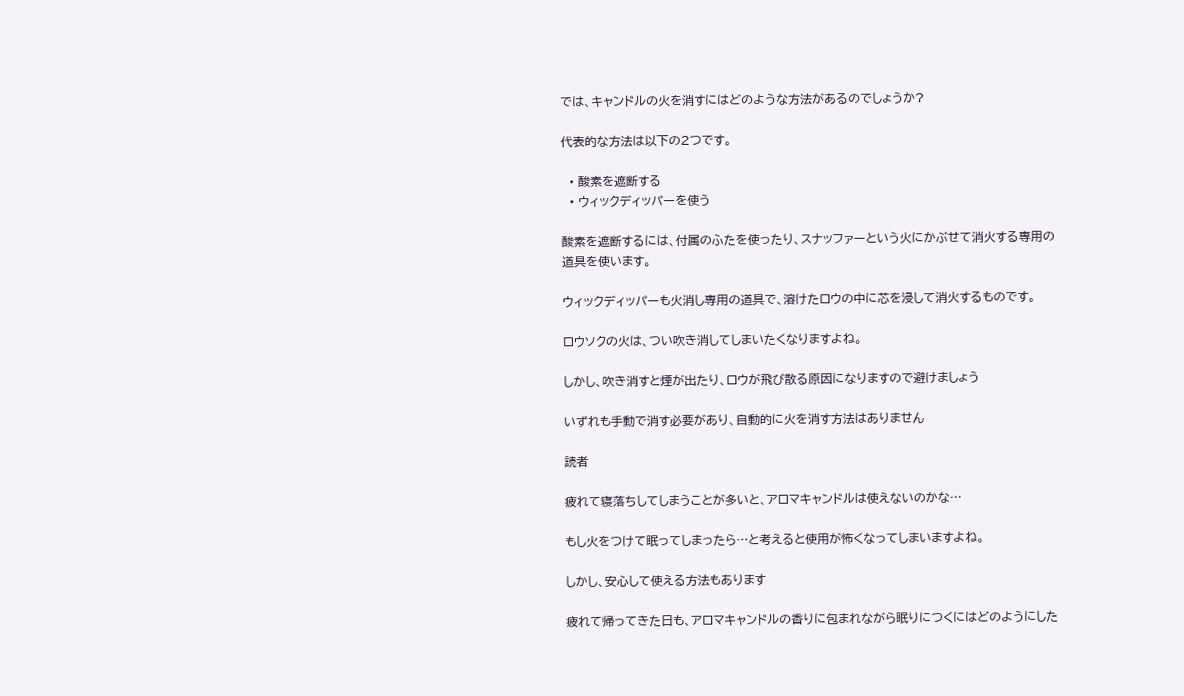では、キャンドルの火を消すにはどのような方法があるのでしょうか?

代表的な方法は以下の2つです。

  • 酸素を遮断する
  • ウィックディッパーを使う

酸素を遮断するには、付属のふたを使ったり、スナッファーという火にかぶせて消火する専用の道具を使います。

ウィックディッパーも火消し専用の道具で、溶けたロウの中に芯を浸して消火するものです。

ロウソクの火は、つい吹き消してしまいたくなりますよね。

しかし、吹き消すと煙が出たり、ロウが飛び散る原因になりますので避けましょう

いずれも手動で消す必要があり、自動的に火を消す方法はありません

読者

疲れて寝落ちしてしまうことが多いと、アロマキャンドルは使えないのかな…

もし火をつけて眠ってしまったら…と考えると使用が怖くなってしまいますよね。

しかし、安心して使える方法もあります

疲れて帰ってきた日も、アロマキャンドルの香りに包まれながら眠りにつくにはどのようにした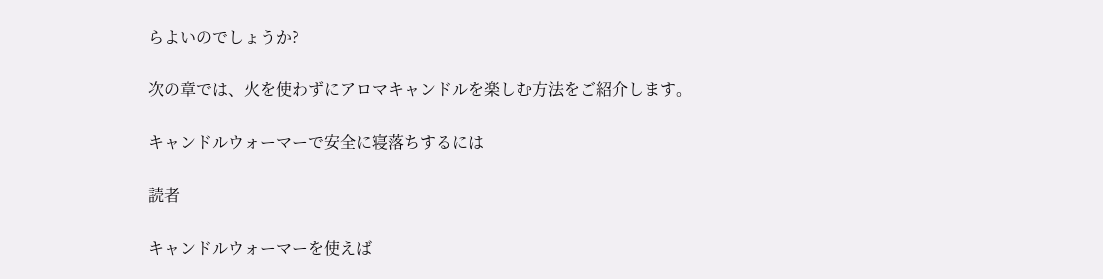らよいのでしょうか?

次の章では、火を使わずにアロマキャンドルを楽しむ方法をご紹介します。

キャンドルウォーマーで安全に寝落ちするには

読者

キャンドルウォーマーを使えば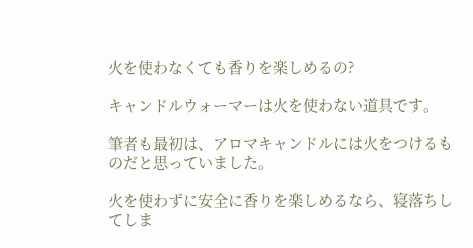火を使わなくても香りを楽しめるの?

キャンドルウォーマーは火を使わない道具です。

筆者も最初は、アロマキャンドルには火をつけるものだと思っていました。

火を使わずに安全に香りを楽しめるなら、寝落ちしてしま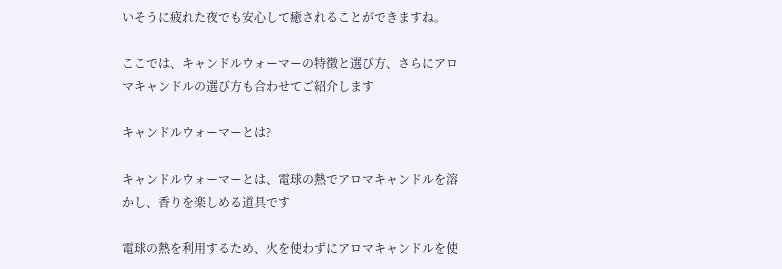いそうに疲れた夜でも安心して癒されることができますね。

ここでは、キャンドルウォーマーの特徴と選び方、さらにアロマキャンドルの選び方も合わせてご紹介します

キャンドルウォーマーとは?

キャンドルウォーマーとは、電球の熱でアロマキャンドルを溶かし、香りを楽しめる道具です

電球の熱を利用するため、火を使わずにアロマキャンドルを使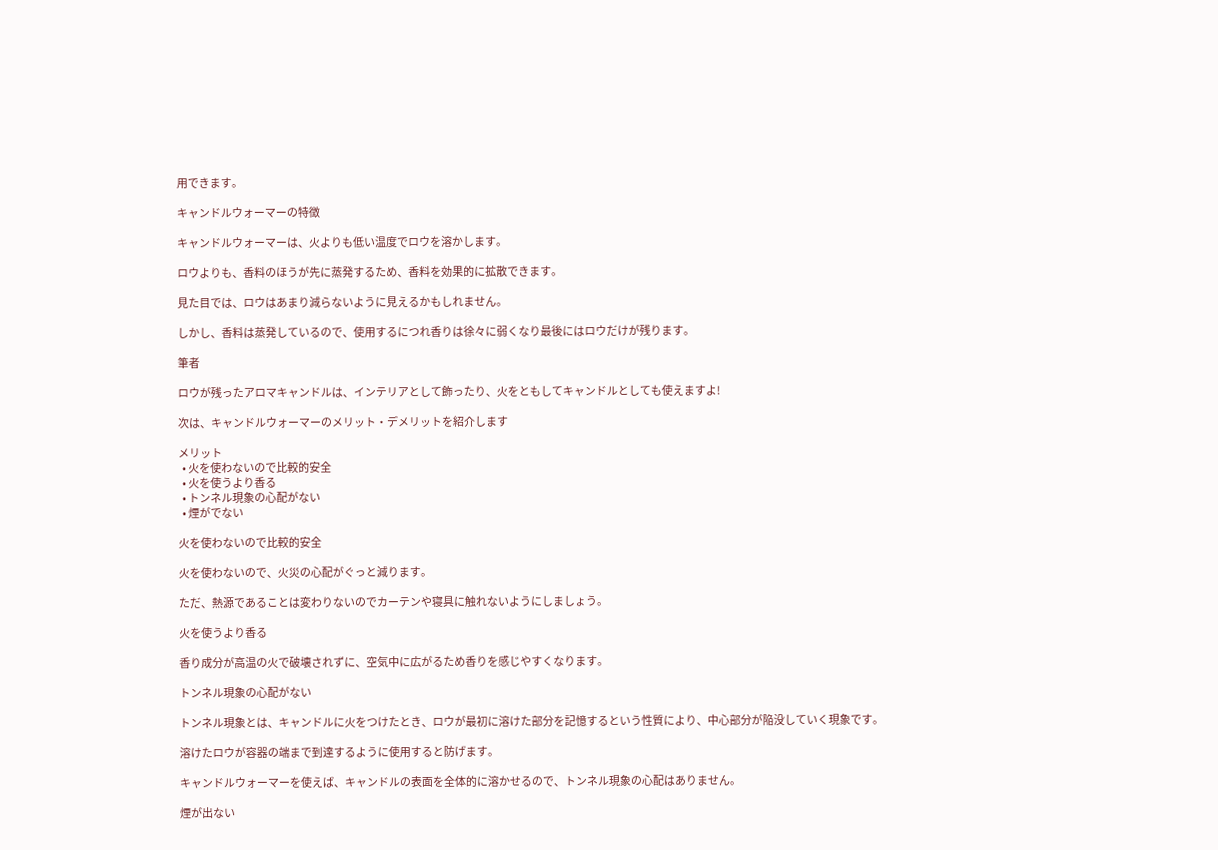用できます。

キャンドルウォーマーの特徴

キャンドルウォーマーは、火よりも低い温度でロウを溶かします。

ロウよりも、香料のほうが先に蒸発するため、香料を効果的に拡散できます。

見た目では、ロウはあまり減らないように見えるかもしれません。

しかし、香料は蒸発しているので、使用するにつれ香りは徐々に弱くなり最後にはロウだけが残ります。

筆者

ロウが残ったアロマキャンドルは、インテリアとして飾ったり、火をともしてキャンドルとしても使えますよ!

次は、キャンドルウォーマーのメリット・デメリットを紹介します

メリット
  • 火を使わないので比較的安全
  • 火を使うより香る
  • トンネル現象の心配がない
  • 煙がでない

火を使わないので比較的安全

火を使わないので、火災の心配がぐっと減ります。

ただ、熱源であることは変わりないのでカーテンや寝具に触れないようにしましょう。

火を使うより香る

香り成分が高温の火で破壊されずに、空気中に広がるため香りを感じやすくなります。

トンネル現象の心配がない

トンネル現象とは、キャンドルに火をつけたとき、ロウが最初に溶けた部分を記憶するという性質により、中心部分が陥没していく現象です。

溶けたロウが容器の端まで到達するように使用すると防げます。

キャンドルウォーマーを使えば、キャンドルの表面を全体的に溶かせるので、トンネル現象の心配はありません。

煙が出ない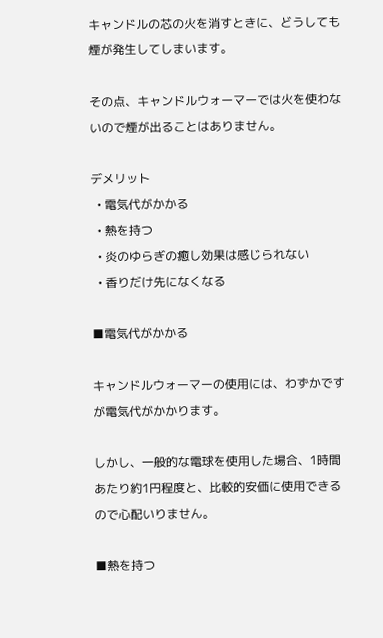キャンドルの芯の火を消すときに、どうしても煙が発生してしまいます。

その点、キャンドルウォーマーでは火を使わないので煙が出ることはありません。

デメリット
  • 電気代がかかる
  • 熱を持つ
  • 炎のゆらぎの癒し効果は感じられない
  • 香りだけ先になくなる

■電気代がかかる

キャンドルウォーマーの使用には、わずかですが電気代がかかります。

しかし、一般的な電球を使用した場合、1時間あたり約1円程度と、比較的安価に使用できるので心配いりません。

■熱を持つ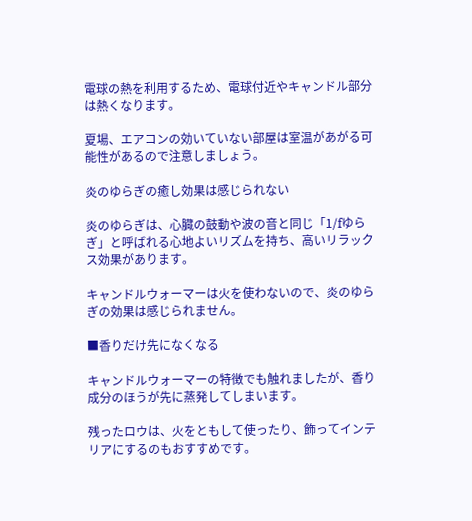電球の熱を利用するため、電球付近やキャンドル部分は熱くなります。

夏場、エアコンの効いていない部屋は室温があがる可能性があるので注意しましょう。

炎のゆらぎの癒し効果は感じられない

炎のゆらぎは、心臓の鼓動や波の音と同じ「1/fゆらぎ」と呼ばれる心地よいリズムを持ち、高いリラックス効果があります。

キャンドルウォーマーは火を使わないので、炎のゆらぎの効果は感じられません。

■香りだけ先になくなる

キャンドルウォーマーの特徴でも触れましたが、香り成分のほうが先に蒸発してしまいます。

残ったロウは、火をともして使ったり、飾ってインテリアにするのもおすすめです。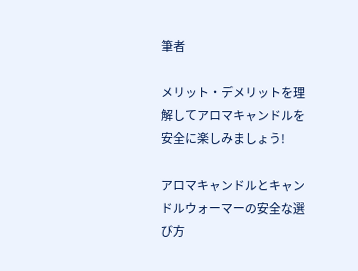筆者

メリット・デメリットを理解してアロマキャンドルを安全に楽しみましょう!

アロマキャンドルとキャンドルウォーマーの安全な選び方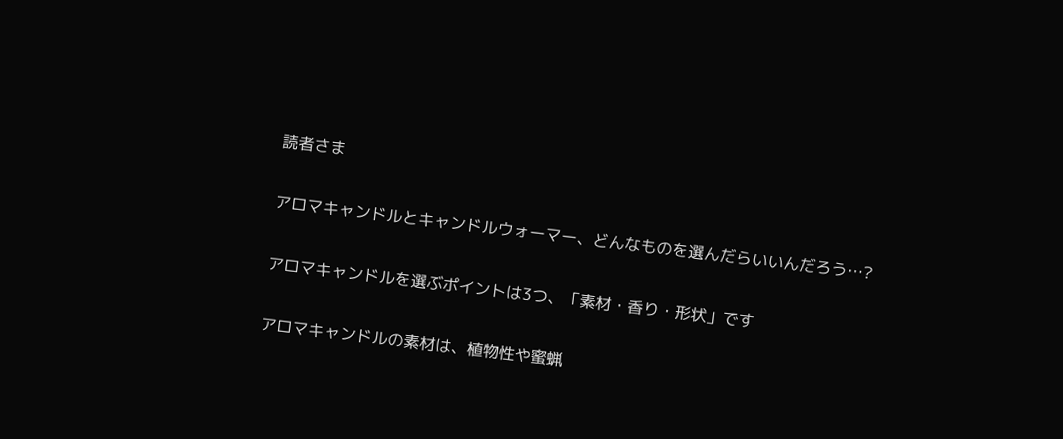読者さま

アロマキャンドルとキャンドルウォーマー、どんなものを選んだらいいんだろう…?

アロマキャンドルを選ぶポイントは3つ、「素材・香り・形状」です

アロマキャンドルの素材は、植物性や蜜蝋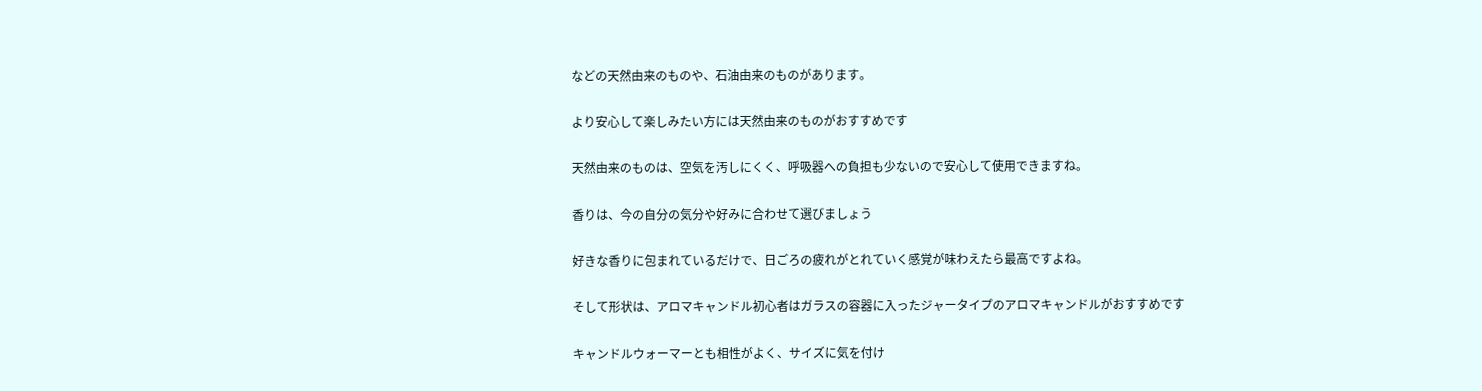などの天然由来のものや、石油由来のものがあります。

より安心して楽しみたい方には天然由来のものがおすすめです

天然由来のものは、空気を汚しにくく、呼吸器への負担も少ないので安心して使用できますね。

香りは、今の自分の気分や好みに合わせて選びましょう

好きな香りに包まれているだけで、日ごろの疲れがとれていく感覚が味わえたら最高ですよね。

そして形状は、アロマキャンドル初心者はガラスの容器に入ったジャータイプのアロマキャンドルがおすすめです

キャンドルウォーマーとも相性がよく、サイズに気を付け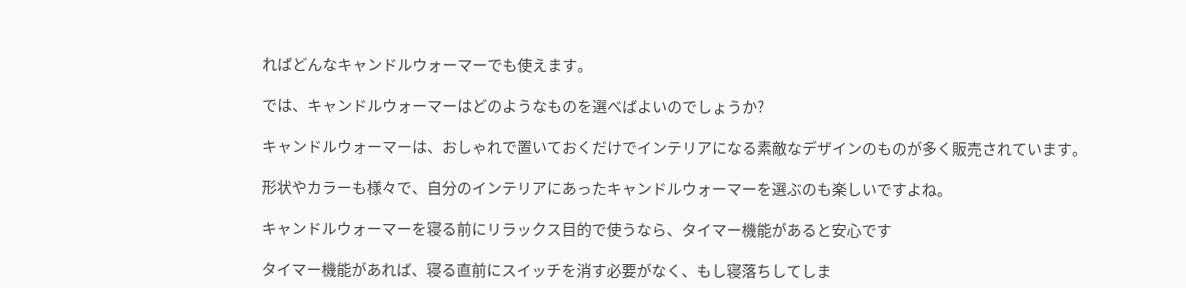ればどんなキャンドルウォーマーでも使えます。

では、キャンドルウォーマーはどのようなものを選べばよいのでしょうか?

キャンドルウォーマーは、おしゃれで置いておくだけでインテリアになる素敵なデザインのものが多く販売されています。

形状やカラーも様々で、自分のインテリアにあったキャンドルウォーマーを選ぶのも楽しいですよね。

キャンドルウォーマーを寝る前にリラックス目的で使うなら、タイマー機能があると安心です

タイマー機能があれば、寝る直前にスイッチを消す必要がなく、もし寝落ちしてしま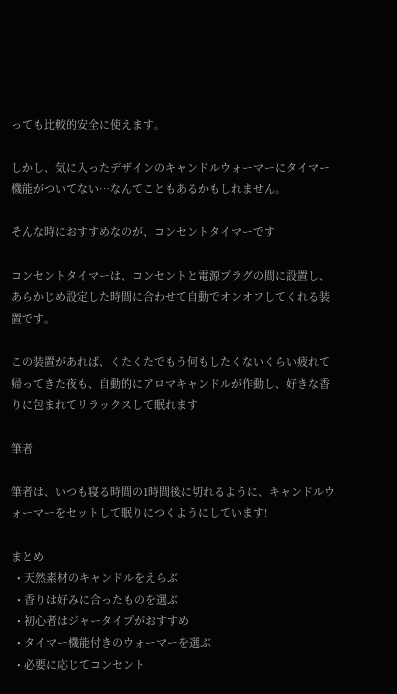っても比較的安全に使えます。

しかし、気に入ったデザインのキャンドルウォーマーにタイマー機能がついてない…なんてこともあるかもしれません。

そんな時におすすめなのが、コンセントタイマーです

コンセントタイマーは、コンセントと電源プラグの間に設置し、あらかじめ設定した時間に合わせて自動でオンオフしてくれる装置です。

この装置があれば、くたくたでもう何もしたくないくらい疲れて帰ってきた夜も、自動的にアロマキャンドルが作動し、好きな香りに包まれてリラックスして眠れます

筆者

筆者は、いつも寝る時間の1時間後に切れるように、キャンドルウォーマーをセットして眠りにつくようにしています!

まとめ
  • 天然素材のキャンドルをえらぶ
  • 香りは好みに合ったものを選ぶ
  • 初心者はジャータイプがおすすめ
  • タイマー機能付きのウォーマーを選ぶ
  • 必要に応じてコンセント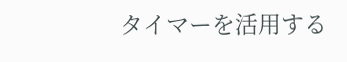タイマーを活用する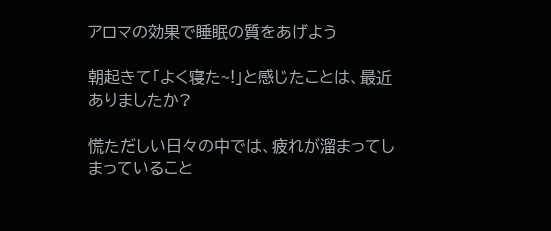アロマの効果で睡眠の質をあげよう

朝起きて「よく寝た~!」と感じたことは、最近ありましたか?

慌ただしい日々の中では、疲れが溜まってしまっていること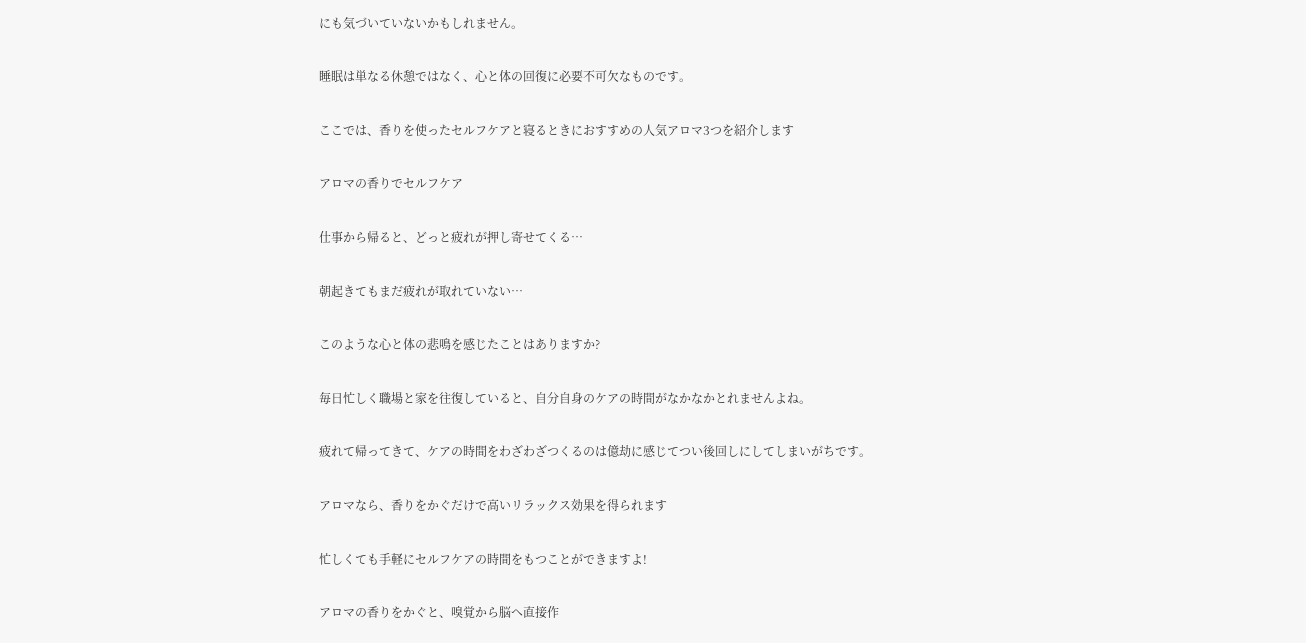にも気づいていないかもしれません。

睡眠は単なる休憩ではなく、心と体の回復に必要不可欠なものです。

ここでは、香りを使ったセルフケアと寝るときにおすすめの人気アロマ3つを紹介します

アロマの香りでセルフケア

仕事から帰ると、どっと疲れが押し寄せてくる…

朝起きてもまだ疲れが取れていない…

このような心と体の悲鳴を感じたことはありますか?

毎日忙しく職場と家を往復していると、自分自身のケアの時間がなかなかとれませんよね。

疲れて帰ってきて、ケアの時間をわざわざつくるのは億劫に感じてつい後回しにしてしまいがちです。

アロマなら、香りをかぐだけで高いリラックス効果を得られます

忙しくても手軽にセルフケアの時間をもつことができますよ!

アロマの香りをかぐと、嗅覚から脳へ直接作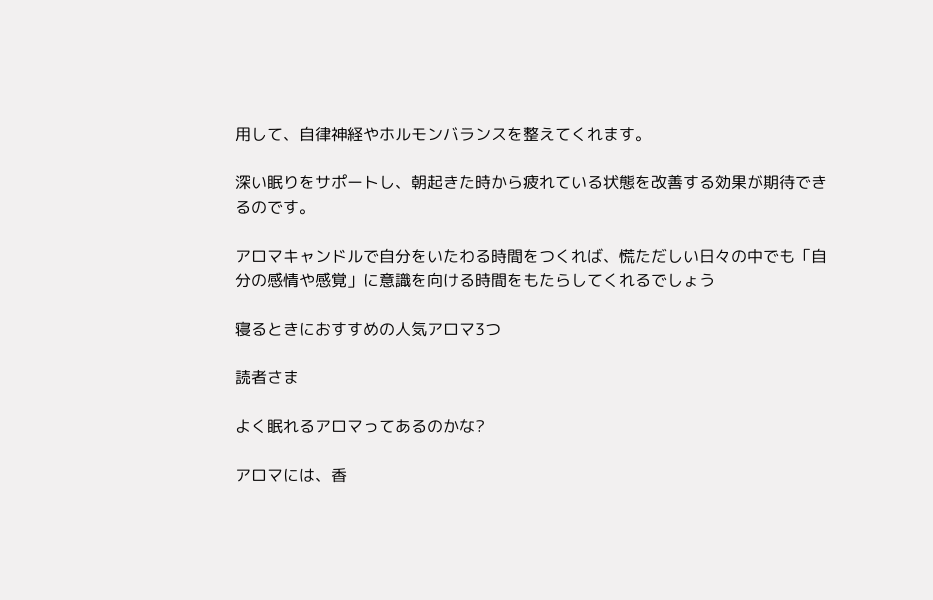用して、自律神経やホルモンバランスを整えてくれます。

深い眠りをサポートし、朝起きた時から疲れている状態を改善する効果が期待できるのです。

アロマキャンドルで自分をいたわる時間をつくれば、慌ただしい日々の中でも「自分の感情や感覚」に意識を向ける時間をもたらしてくれるでしょう

寝るときにおすすめの人気アロマ3つ

読者さま

よく眠れるアロマってあるのかな?

アロマには、香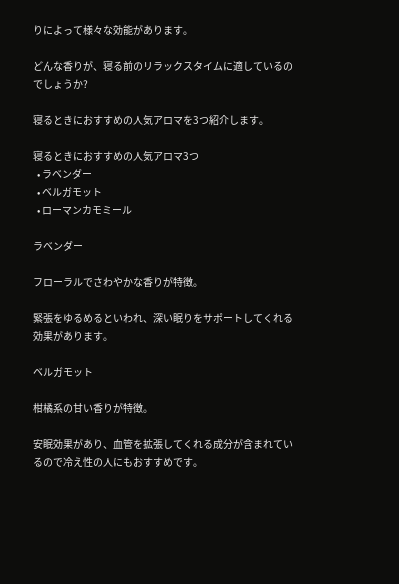りによって様々な効能があります。

どんな香りが、寝る前のリラックスタイムに適しているのでしょうか?

寝るときにおすすめの人気アロマを3つ紹介します。

寝るときにおすすめの人気アロマ3つ
  • ラベンダー
  • ベルガモット
  • ローマンカモミール

ラベンダー

フローラルでさわやかな香りが特徴。

緊張をゆるめるといわれ、深い眠りをサポートしてくれる効果があります。

ベルガモット

柑橘系の甘い香りが特徴。

安眠効果があり、血管を拡張してくれる成分が含まれているので冷え性の人にもおすすめです。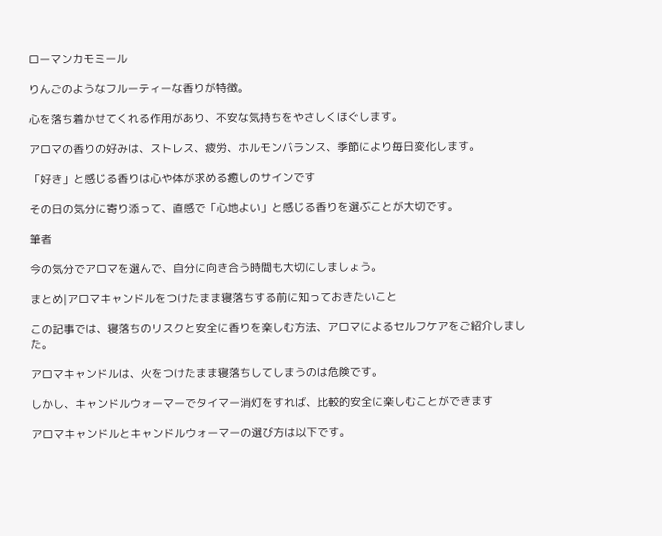ローマンカモミール

りんごのようなフルーティーな香りが特徴。

心を落ち着かせてくれる作用があり、不安な気持ちをやさしくほぐします。

アロマの香りの好みは、ストレス、疲労、ホルモンバランス、季節により毎日変化します。

「好き」と感じる香りは心や体が求める癒しのサインです

その日の気分に寄り添って、直感で「心地よい」と感じる香りを選ぶことが大切です。

筆者

今の気分でアロマを選んで、自分に向き合う時間も大切にしましょう。

まとめ|アロマキャンドルをつけたまま寝落ちする前に知っておきたいこと

この記事では、寝落ちのリスクと安全に香りを楽しむ方法、アロマによるセルフケアをご紹介しました。

アロマキャンドルは、火をつけたまま寝落ちしてしまうのは危険です。

しかし、キャンドルウォーマーでタイマー消灯をすれば、比較的安全に楽しむことができます

アロマキャンドルとキャンドルウォーマーの選び方は以下です。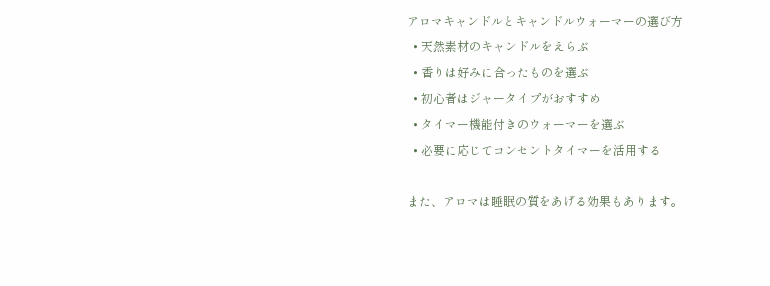アロマキャンドルとキャンドルウォーマーの選び方
  • 天然素材のキャンドルをえらぶ
  • 香りは好みに合ったものを選ぶ
  • 初心者はジャータイプがおすすめ
  • タイマー機能付きのウォーマーを選ぶ
  • 必要に応じてコンセントタイマーを活用する

また、アロマは睡眠の質をあげる効果もあります。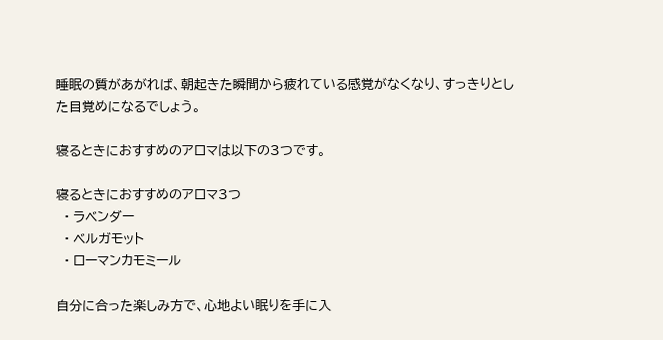睡眠の質があがれば、朝起きた瞬間から疲れている感覚がなくなり、すっきりとした目覚めになるでしょう。

寝るときにおすすめのアロマは以下の3つです。

寝るときにおすすめのアロマ3つ
  • ラベンダー
  • ベルガモット
  • ローマンカモミール

自分に合った楽しみ方で、心地よい眠りを手に入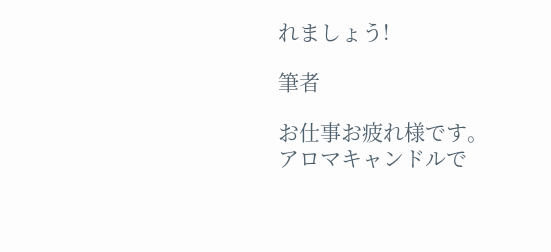れましょう!

筆者

お仕事お疲れ様です。
アロマキャンドルで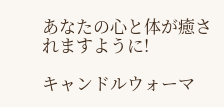あなたの心と体が癒されますように!

キャンドルウォーマ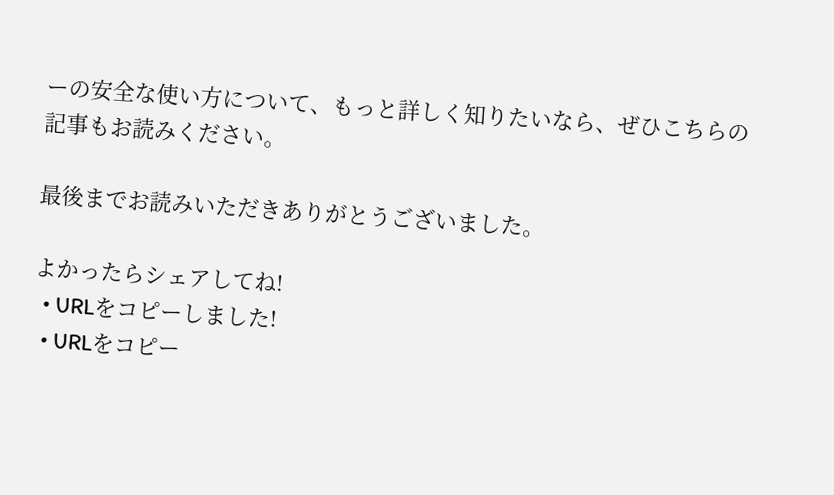ーの安全な使い方について、もっと詳しく知りたいなら、ぜひこちらの記事もお読みください。

最後までお読みいただきありがとうございました。

よかったらシェアしてね!
  • URLをコピーしました!
  • URLをコピー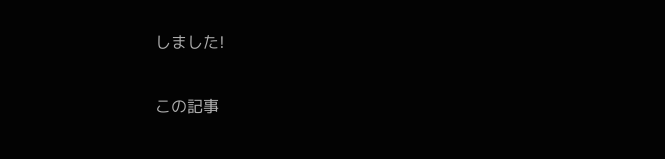しました!

この記事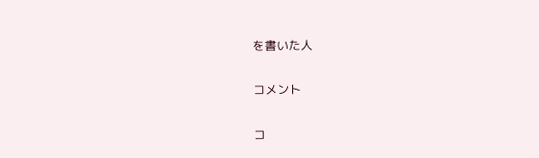を書いた人

コメント

コ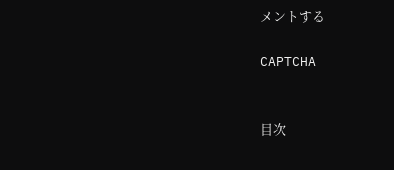メントする

CAPTCHA


目次